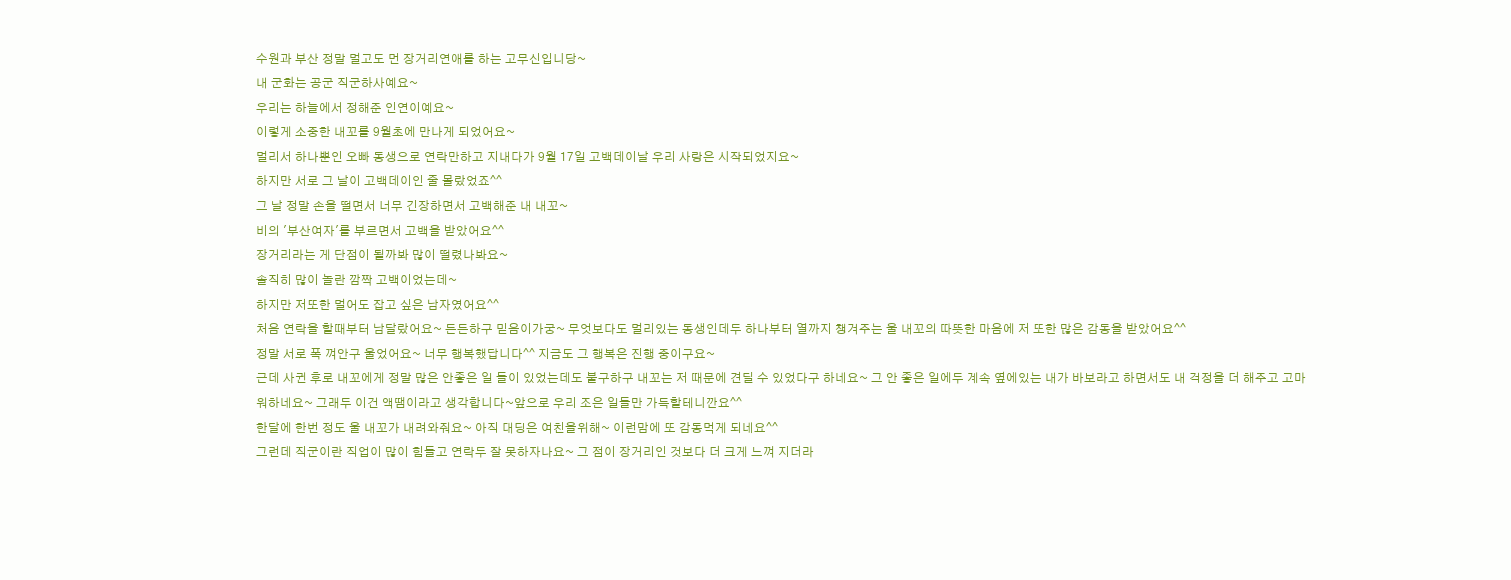수원과 부산 정말 멀고도 먼 장거리연애를 하는 고무신입니당~
내 군화는 공군 직군하사예요~
우리는 하늘에서 정해준 인연이예요~
이렇게 소중한 내꼬를 9월초에 만나게 되었어요~
멀리서 하나뿐인 오빠 동생으로 연락만하고 지내다가 9월 17일 고백데이날 우리 사랑은 시작되었지요~
하지만 서로 그 날이 고백데이인 줄 몰랐었죠^^
그 날 정말 손을 떨면서 너무 긴장하면서 고백해준 내 내꼬~
비의 '부산여자'를 부르면서 고백을 받았어요^^
장거리라는 게 단점이 될까봐 많이 떨렸나봐요~
솔직히 많이 놀란 깜짝 고백이었는데~
하지만 저또한 멀어도 잡고 싶은 남자였어요^^
처음 연락을 할때부터 남달랐어요~ 든든하구 믿음이가궁~ 무엇보다도 멀리있는 동생인데두 하나부터 열까지 챙겨주는 울 내꼬의 따뜻한 마음에 저 또한 많은 감동을 받았어요^^
정말 서로 폭 껴안구 울었어요~ 너무 행복했답니다^^ 지금도 그 행복은 진행 중이구요~
근데 사귄 후로 내꼬에게 정말 많은 안좋은 일 들이 있었는데도 불구하구 내꼬는 저 때문에 견딜 수 있었다구 하네요~ 그 안 좋은 일에두 계속 옆에있는 내가 바보라고 하면서도 내 걱정을 더 해주고 고마워하네요~ 그래두 이건 액땜이라고 생각합니다~앞으로 우리 조은 일들만 가득할테니깐요^^
한달에 한번 정도 울 내꼬가 내려와줘요~ 아직 대딩은 여친을위해~ 이런맘에 또 감동먹게 되네요^^
그런데 직군이란 직업이 많이 힘들고 연락두 잘 못하자나요~ 그 점이 장거리인 것보다 더 크게 느껴 지더라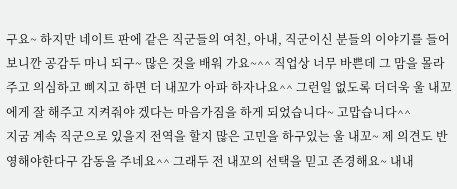구요~ 하지만 네이트 판에 같은 직군들의 여친, 아내, 직군이신 분들의 이야기를 들어보니깐 공감두 마니 되구~ 많은 것을 배워 가요~^^ 직업상 너무 바쁜데 그 맘을 몰라주고 의심하고 삐지고 하면 더 내꼬가 아파 하자나요^^ 그런일 없도록 더더욱 울 내꼬에게 잘 해주고 지켜줘야 겠다는 마음가짐을 하게 되었습니다~ 고맙습니다^^
지굼 계속 직군으로 있을지 전역을 할지 많은 고민을 하구있는 울 내꼬~ 제 의견도 반영해야한다구 감동을 주네요^^ 그래두 전 내꼬의 선택을 믿고 존경해요~ 내내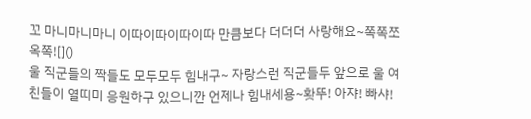꼬 마니마니마니 이따이따이따이따 만큼보다 더더더 사랑해요~쪽쪽쪼옥쪽![]()
울 직군들의 짝들도 모두모두 힘내구~ 자랑스런 직군들두 앞으로 울 여친들이 열띠미 응원하구 있으니깐 언제나 힘내세용~홧뚜! 아쟈! 빠샤!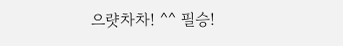으럇차차! ^^ 필승!